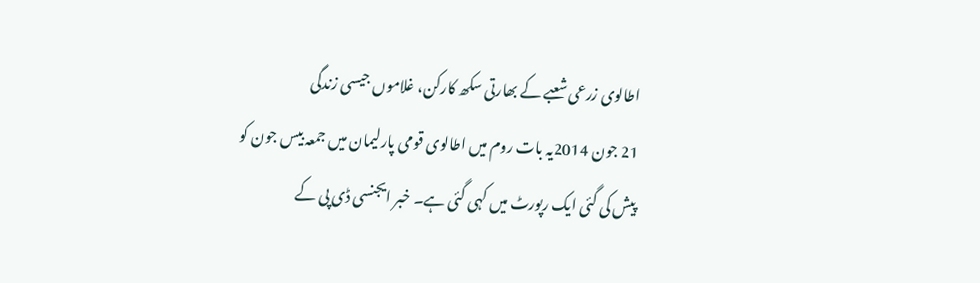اطالوی زرعی شعبے کے بھارتی سکھ کارکن، غلاموں جیسی زندگی
21 جون 2014یہ بات روم میں اطالوی قومی پارلیمان میں جمعہ بیس جون کو پیش کی گئی ایک رپورٹ میں کہی گئی ہے۔ خبر ایجنسی ڈی پی کے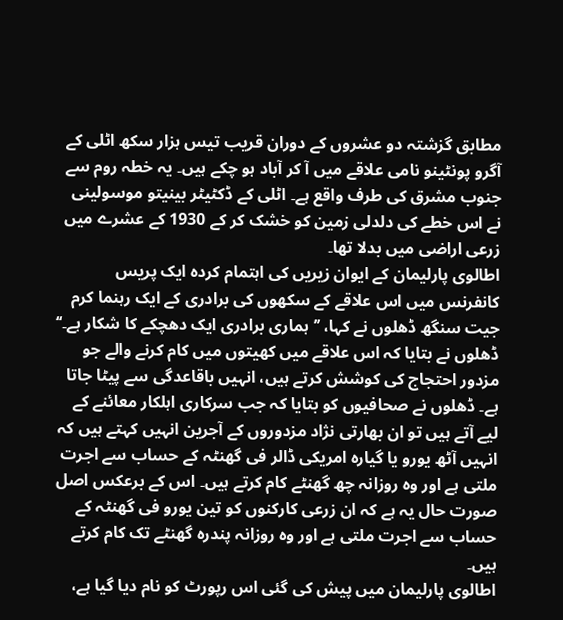مطابق گزشتہ دو عشروں کے دوران قریب تیس ہزار سکھ اٹلی کے آگرو پونٹینو نامی علاقے میں آ کر آباد ہو چکے ہیں۔ یہ خطہ روم سے جنوب مشرق کی طرف واقع ہے۔ اٹلی کے ڈکٹیٹر بینیتو موسولینی نے اس خطے کی دلدلی زمین کو خشک کر کے 1930 کے عشرے میں زرعی اراضی میں بدلا تھا۔
اطالوی پارلیمان کے ایوان زیریں کی اہتمام کردہ ایک پریس کانفرنس میں اس علاقے کے سکھوں کی برادری کے ایک رہنما کرم جیت سنگھ ڈھلوں نے کہا، ’’ہماری برادری ایک دھچکے کا شکار ہے۔‘‘
ڈھلوں نے بتایا کہ اس علاقے میں کھیتوں میں کام کرنے والے جو مزدور احتجاج کی کوشش کرتے ہیں، انہیں باقاعدگی سے پیٹا جاتا ہے۔ ڈھلوں نے صحافیوں کو بتایا کہ جب سرکاری اہلکار معائنے کے لیے آتے ہیں تو ان بھارتی نژاد مزدوروں کے آجرین انہیں کہتے ہیں کہ انہیں آٹھ یورو یا گیارہ امریکی ڈالر فی گھنٹہ کے حساب سے اجرت ملتی ہے اور وہ روزانہ چھ گھنٹے کام کرتے ہیں۔ اس کے برعکس اصل صورت حال یہ ہے کہ ان زرعی کارکنوں کو تین یورو فی گھنٹہ کے حساب سے اجرت ملتی ہے اور وہ روزانہ پندرہ گھنٹے تک کام کرتے ہیں۔
اطالوی پارلیمان میں پیش کی گئی اس رپورٹ کو نام دیا گیا ہے،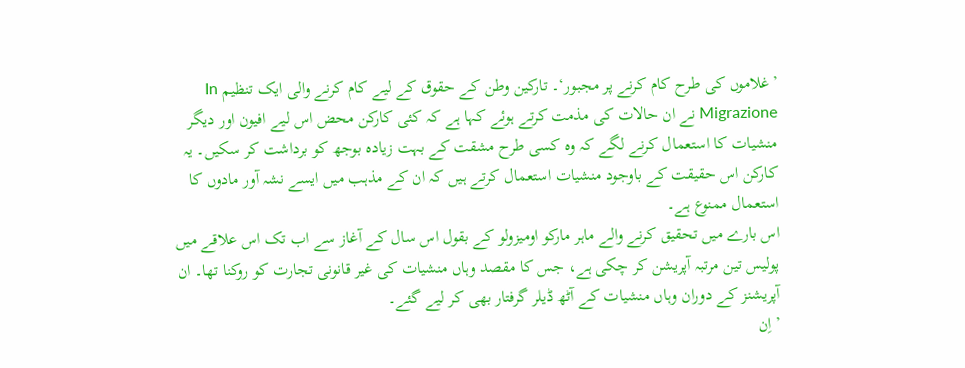’غلاموں کی طرح کام کرنے پر مجبور‘۔ تارکین وطن کے حقوق کے لیے کام کرنے والی ایک تنظیم In Migrazione نے ان حالات کی مذمت کرتے ہوئے کہا ہے کہ کئی کارکن محض اس لیے افیون اور دیگر منشیات کا استعمال کرنے لگے کہ وہ کسی طرح مشقت کے بہت زیادہ بوجھ کو برداشت کر سکیں۔ یہ کارکن اس حقیقت کے باوجود منشیات استعمال کرتے ہیں کہ ان کے مذہب میں ایسے نشہ آور مادوں کا استعمال ممنوع ہے۔
اس بارے میں تحقیق کرنے والے ماہر مارکو اومیزولو کے بقول اس سال کے آغاز سے اب تک اس علاقے میں پولیس تین مرتبہ آپریشن کر چکی ہے، جس کا مقصد وہاں منشیات کی غیر قانونی تجارت کو روکنا تھا۔ ان آپریشنز کے دوران وہاں منشیات کے آٹھ ڈیلر گرفتار بھی کر لیے گئے۔
’اِن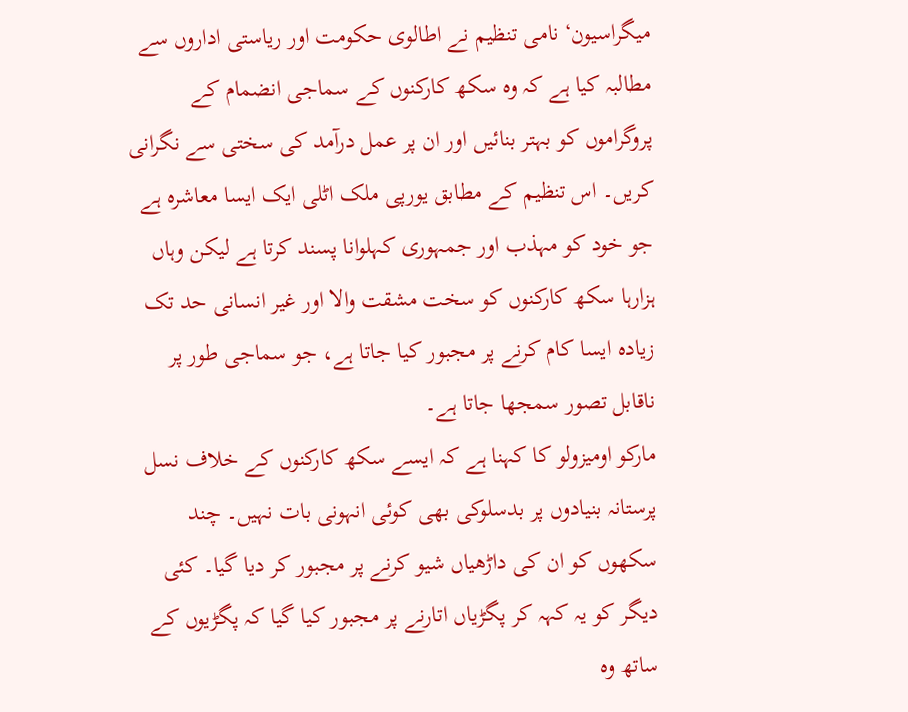میگراسیون‘ نامی تنظیم نے اطالوی حکومت اور ریاستی اداروں سے مطالبہ کیا ہے کہ وہ سکھ کارکنوں کے سماجی انضمام کے پروگراموں کو بہتر بنائیں اور ان پر عمل درآمد کی سختی سے نگرانی کریں۔ اس تنظیم کے مطابق یورپی ملک اٹلی ایک ایسا معاشرہ ہے جو خود کو مہذب اور جمہوری کہلوانا پسند کرتا ہے لیکن وہاں ہزارہا سکھ کارکنوں کو سخت مشقت والا اور غیر انسانی حد تک زیادہ ایسا کام کرنے پر مجبور کیا جاتا ہے، جو سماجی طور پر ناقابل تصور سمجھا جاتا ہے۔
مارکو اومیزولو کا کہنا ہے کہ ایسے سکھ کارکنوں کے خلاف نسل پرستانہ بنیادوں پر بدسلوکی بھی کوئی انہونی بات نہیں۔ چند سکھوں کو ان کی داڑھیاں شیو کرنے پر مجبور کر دیا گیا۔ کئی دیگر کو یہ کہہ کر پگڑیاں اتارنے پر مجبور کیا گیا کہ پگڑیوں کے ساتھ وہ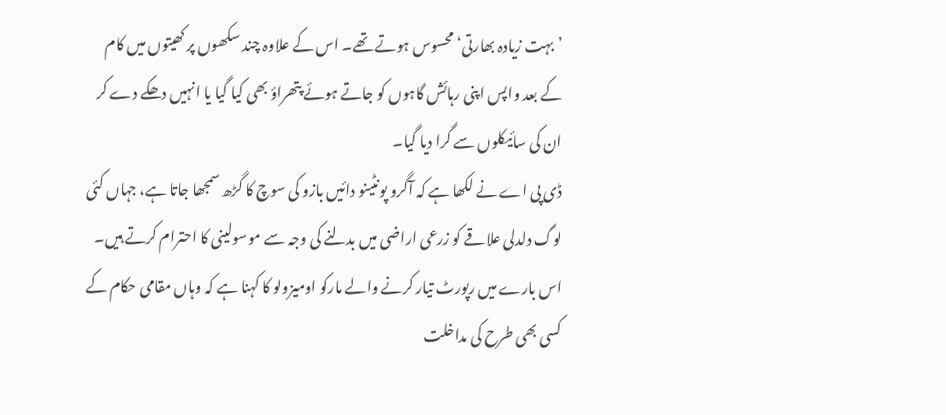’بہت زیادہ بھارتی‘ محسوس ہوتے تھے۔ اس کے علاوہ چند سکھوں پر کھیتوں میں کام کے بعد واپس اپنی رہائش گاہوں کو جاتے ہوئے پتھراؤ بھی کیا گیا یا انہیں دھکے دے کر ان کی سائیکلوں سے گرا دیا گیا۔
ڈی پی اے نے لکھا ہے کہ آگرو پونٹینو دائیں بازو کی سوچ کا گڑھ سمجھا جاتا ہے، جہاں کئی لوگ دلدلی علاقے کو زرعی اراضی میں بدلنے کی وجہ سے موسولینی کا احترام کرتے ہیں۔ اس بارے میں رپورٹ تیار کرنے والے مارکو اومیزولو کا کہنا ہے کہ وہاں مقامی حکام کے کسی بھی طرح کی مداخلت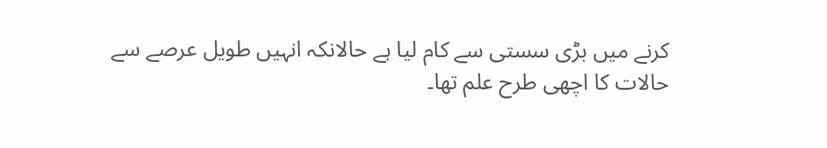کرنے میں بڑی سستی سے کام لیا ہے حالانکہ انہیں طویل عرصے سے حالات کا اچھی طرح علم تھا۔